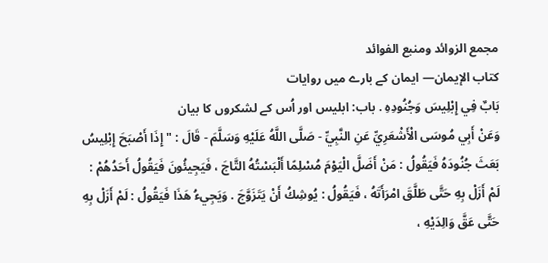مجمع الزوائد ومنبع الفوائد
كتاب الإيمان— ایمان کے بارے میں روایات
بَابٌ فِي إِبْلِيسَ وَجُنُودِهِ . باب: ابلیس اور اُس کے لشکروں کا بیان
وَعَنْ أَبِي مُوسَى الْأَشْعَرِيِّ عَنِ النَّبِيِّ - صَلَّى اللَّهُ عَلَيْهِ وَسَلَّمَ - قَالَ : " إِذَا أَصْبَحَ إِبْلِيسُ بَعَثَ جُنُودَهُ فَيَقُولُ : مَنْ أَضَلَّ الْيَوْمَ مُسْلِمًا أَلْبَسْتُهُ التَّاجَ ، فَيَجِيئُونَ فَيَقُولُ أَحَدُهُمْ : لَمْ أَزَلْ بِهِ حَتَّى طَلَّقَ امْرَأَتَهُ ، فَيَقُولُ : يُوشِكُ أَنْ يَتَزَوَّجَ . وَيَجِيءُ هَذَا فَيَقُولُ : لَمْ أَزَلْ بِهِ حَتَّى عَقَّ وَالِدَيْهِ ،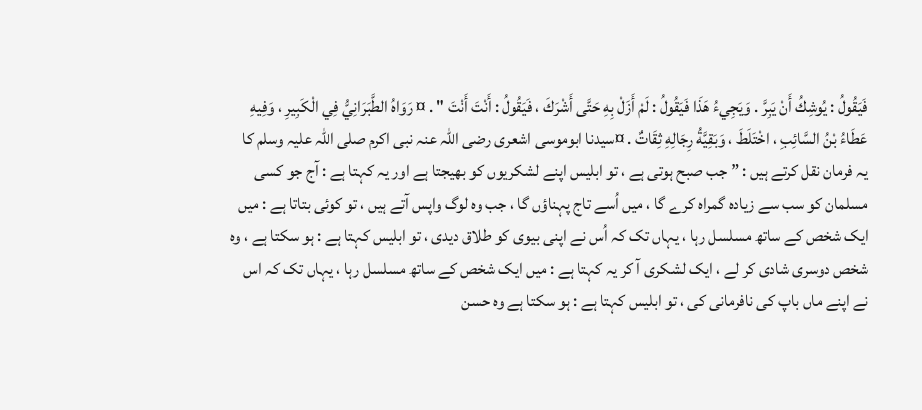فَيَقُولُ : يُوشِكُ أَنْ يَبِرَّ . وَيَجِيءُ هَذَا فَيَقُولُ : لَمْ أَزَلْ بِهِ حَتَّى أَشْرَكَ ، فَيَقُولُ : أَنْتَ أَنْتَ " . ¤ رَوَاهُ الطَّبَرَانِيُّ فِي الْكَبِيرِ ، وَفِيهِ عَطَاءُ بْنُ السَّائِبِ ، اخْتَلَطَ ، وَبَقِيَّةُ رِجَالِهِ ثِقَاتٌ . ¤سیدنا ابوموسی اشعری رضی اللہ عنہ نبی اکرم صلی اللہ علیہ وسلم کا یہ فرمان نقل کرتے ہیں : ” جب صبح ہوتی ہے ، تو ابلیس اپنے لشکریوں کو بھیجتا ہے اور یہ کہتا ہے : آج جو کسی مسلمان کو سب سے زیادہ گمراہ کرے گا ، میں اُسے تاج پہناؤں گا ، جب وہ لوگ واپس آتے ہیں ، تو کوئی بتاتا ہے : میں ایک شخص کے ساتھ مسلسل رہا ، یہاں تک کہ اُس نے اپنی بیوی کو طلاق دیدی ، تو ابلیس کہتا ہے : ہو سکتا ہے ، وہ شخص دوسری شادی کر لے ، ایک لشکری آ کر یہ کہتا ہے : میں ایک شخص کے ساتھ مسلسل رہا ، یہاں تک کہ اس نے اپنے ماں باپ کی نافرمانی کی ، تو ابلیس کہتا ہے : ہو سکتا ہے وہ حسن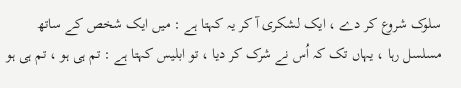سلوک شروع کر دے ، ایک لشکری آ کر یہ کہتا ہے : میں ایک شخص کے ساتھ مسلسل رہا ، یہاں تک کہ اُس نے شرک کر دیا ، تو ابلیس کہتا ہے : تم ہی ہو ، تم ہی ہو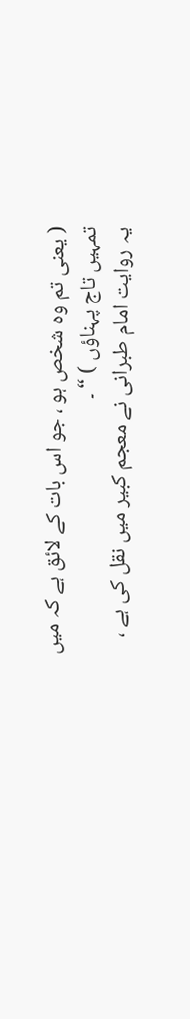( یعنی تم وہ شخص ہو ، جو اس بات کے لائق ہے کہ میں تمہیں تاج پہناؤں ) “ ۔
یہ روایت امام طبرانی نے معجم کبیر میں نقل کی ہے ،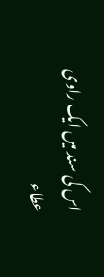اس کی سند میں ایک راوی عطاء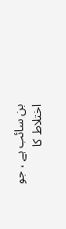بن سائب ہے ، جو اختلاط کا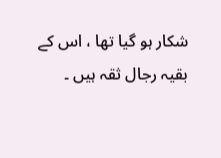شکار ہو گیا تھا ، اس کے بقیہ رجال ثقہ ہیں ۔